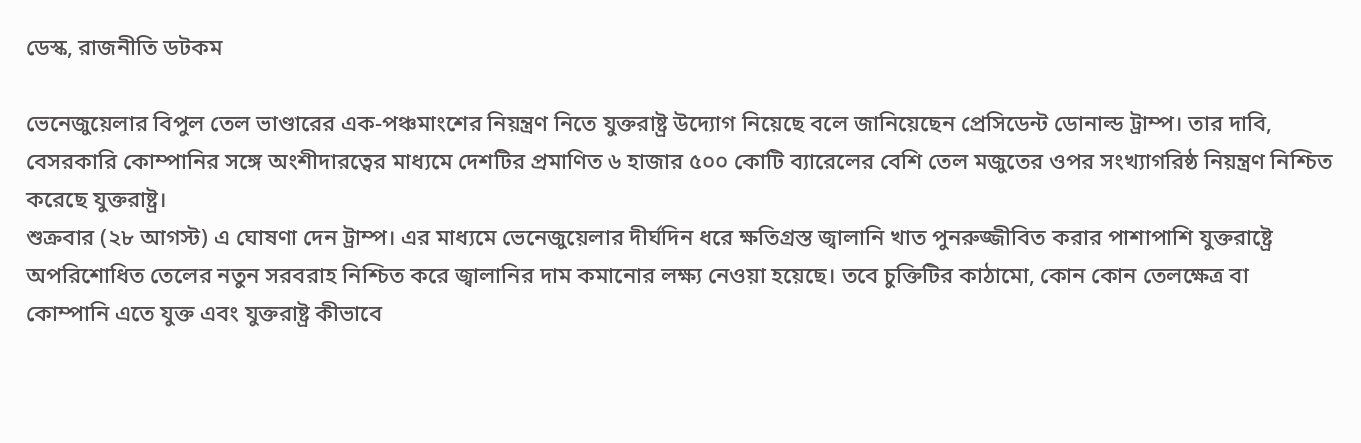ডেস্ক, রাজনীতি ডটকম

ভেনেজুয়েলার বিপুল তেল ভাণ্ডারের এক-পঞ্চমাংশের নিয়ন্ত্রণ নিতে যুক্তরাষ্ট্র উদ্যোগ নিয়েছে বলে জানিয়েছেন প্রেসিডেন্ট ডোনাল্ড ট্রাম্প। তার দাবি, বেসরকারি কোম্পানির সঙ্গে অংশীদারত্বের মাধ্যমে দেশটির প্রমাণিত ৬ হাজার ৫০০ কোটি ব্যারেলের বেশি তেল মজুতের ওপর সংখ্যাগরিষ্ঠ নিয়ন্ত্রণ নিশ্চিত করেছে যুক্তরাষ্ট্র।
শুক্রবার (২৮ আগস্ট) এ ঘোষণা দেন ট্রাম্প। এর মাধ্যমে ভেনেজুয়েলার দীর্ঘদিন ধরে ক্ষতিগ্রস্ত জ্বালানি খাত পুনরুজ্জীবিত করার পাশাপাশি যুক্তরাষ্ট্রে অপরিশোধিত তেলের নতুন সরবরাহ নিশ্চিত করে জ্বালানির দাম কমানোর লক্ষ্য নেওয়া হয়েছে। তবে চুক্তিটির কাঠামো, কোন কোন তেলক্ষেত্র বা কোম্পানি এতে যুক্ত এবং যুক্তরাষ্ট্র কীভাবে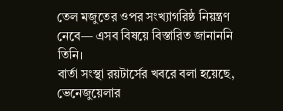তেল মজুতের ওপর সংখ্যাগরিষ্ঠ নিয়ন্ত্রণ নেবে— এসব বিষয়ে বিস্তারিত জানাননি তিনি।
বার্তা সংস্থা রয়টার্সের খবরে বলা হয়েছে, ভেনেজুয়েলার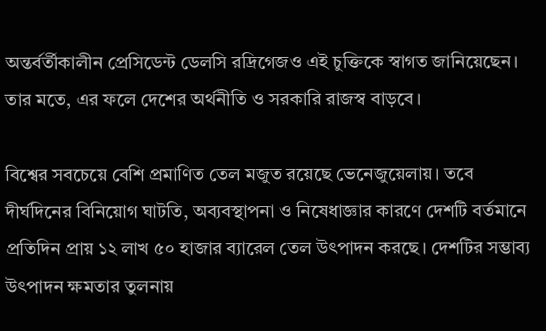অন্তর্বর্তীকালীন প্রেসিডেন্ট ডেলসি রদ্রিগেজও এই চুক্তিকে স্বাগত জানিয়েছেন। তার মতে, এর ফলে দেশের অর্থনীতি ও সরকারি রাজস্ব বাড়বে।

বিশ্বের সবচেয়ে বেশি প্রমাণিত তেল মজুত রয়েছে ভেনেজুয়েলায়। তবে দীর্ঘদিনের বিনিয়োগ ঘাটতি, অব্যবস্থাপনা ও নিষেধাজ্ঞার কারণে দেশটি বর্তমানে প্রতিদিন প্রায় ১২ লাখ ৫০ হাজার ব্যারেল তেল উৎপাদন করছে। দেশটির সম্ভাব্য উৎপাদন ক্ষমতার তুলনায়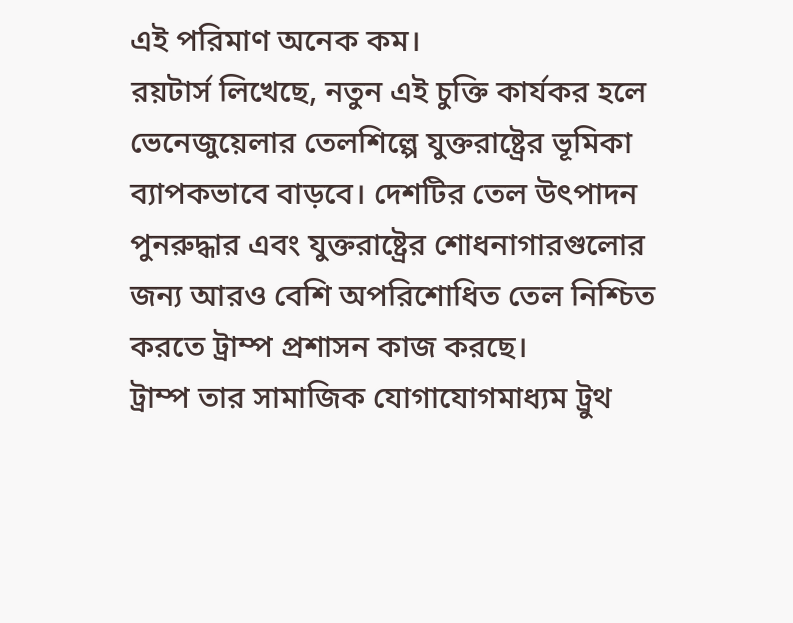এই পরিমাণ অনেক কম।
রয়টার্স লিখেছে, নতুন এই চুক্তি কার্যকর হলে ভেনেজুয়েলার তেলশিল্পে যুক্তরাষ্ট্রের ভূমিকা ব্যাপকভাবে বাড়বে। দেশটির তেল উৎপাদন পুনরুদ্ধার এবং যুক্তরাষ্ট্রের শোধনাগারগুলোর জন্য আরও বেশি অপরিশোধিত তেল নিশ্চিত করতে ট্রাম্প প্রশাসন কাজ করছে।
ট্রাম্প তার সামাজিক যোগাযোগমাধ্যম ট্রুথ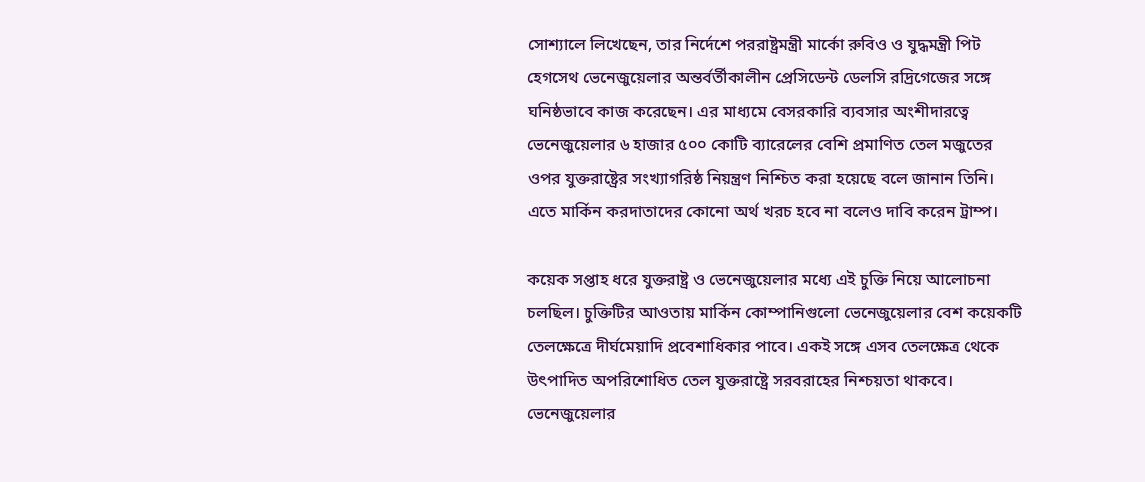সোশ্যালে লিখেছেন, তার নির্দেশে পররাষ্ট্রমন্ত্রী মার্কো রুবিও ও যুদ্ধমন্ত্রী পিট হেগসেথ ভেনেজুয়েলার অন্তর্বর্তীকালীন প্রেসিডেন্ট ডেলসি রদ্রিগেজের সঙ্গে ঘনিষ্ঠভাবে কাজ করেছেন। এর মাধ্যমে বেসরকারি ব্যবসার অংশীদারত্বে ভেনেজুয়েলার ৬ হাজার ৫০০ কোটি ব্যারেলের বেশি প্রমাণিত তেল মজুতের ওপর যুক্তরাষ্ট্রের সংখ্যাগরিষ্ঠ নিয়ন্ত্রণ নিশ্চিত করা হয়েছে বলে জানান তিনি। এতে মার্কিন করদাতাদের কোনো অর্থ খরচ হবে না বলেও দাবি করেন ট্রাম্প।

কয়েক সপ্তাহ ধরে যুক্তরাষ্ট্র ও ভেনেজুয়েলার মধ্যে এই চুক্তি নিয়ে আলোচনা চলছিল। চুক্তিটির আওতায় মার্কিন কোম্পানিগুলো ভেনেজুয়েলার বেশ কয়েকটি তেলক্ষেত্রে দীর্ঘমেয়াদি প্রবেশাধিকার পাবে। একই সঙ্গে এসব তেলক্ষেত্র থেকে উৎপাদিত অপরিশোধিত তেল যুক্তরাষ্ট্রে সরবরাহের নিশ্চয়তা থাকবে।
ভেনেজুয়েলার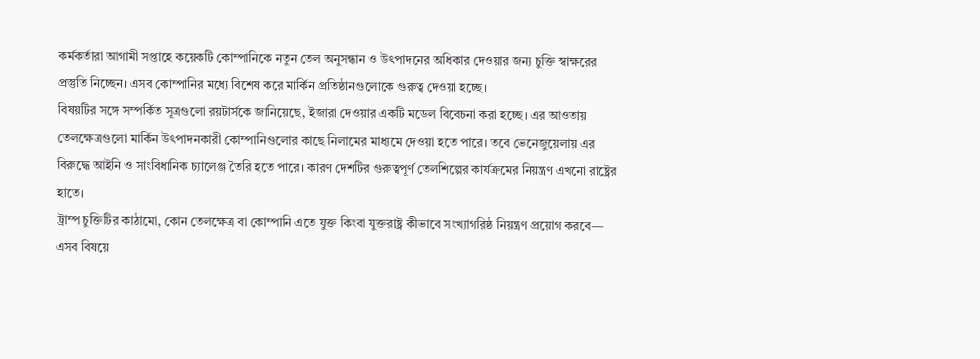কর্মকর্তারা আগামী সপ্তাহে কয়েকটি কোম্পানিকে নতুন তেল অনুসন্ধান ও উৎপাদনের অধিকার দেওয়ার জন্য চুক্তি স্বাক্ষরের প্রস্তুতি নিচ্ছেন। এসব কোম্পানির মধ্যে বিশেষ করে মার্কিন প্রতিষ্ঠানগুলোকে গুরুত্ব দেওয়া হচ্ছে।
বিষয়টির সঙ্গে সম্পর্কিত সূত্রগুলো রয়টার্সকে জানিয়েছে, ইজারা দেওয়ার একটি মডেল বিবেচনা করা হচ্ছে। এর আওতায় তেলক্ষেত্রগুলো মার্কিন উৎপাদনকারী কোম্পানিগুলোর কাছে নিলামের মাধ্যমে দেওয়া হতে পারে। তবে ভেনেজুয়েলায় এর বিরুদ্ধে আইনি ও সাংবিধানিক চ্যালেঞ্জ তৈরি হতে পারে। কারণ দেশটির গুরুত্বপূর্ণ তেলশিল্পের কার্যক্রমের নিয়ন্ত্রণ এখনো রাষ্ট্রের হাতে।
ট্রাম্প চুক্তিটির কাঠামো, কোন তেলক্ষেত্র বা কোম্পানি এতে যুক্ত কিংবা যুক্তরাষ্ট্র কীভাবে সংখ্যাগরিষ্ঠ নিয়ন্ত্রণ প্রয়োগ করবে— এসব বিষয়ে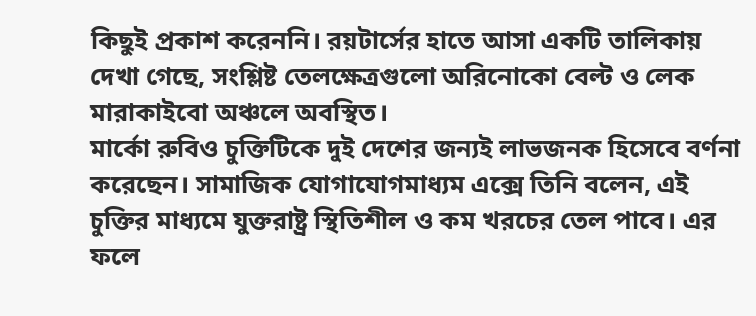কিছুই প্রকাশ করেননি। রয়টার্সের হাতে আসা একটি তালিকায় দেখা গেছে, সংশ্লিষ্ট তেলক্ষেত্রগুলো অরিনোকো বেল্ট ও লেক মারাকাইবো অঞ্চলে অবস্থিত।
মার্কো রুবিও চুক্তিটিকে দুই দেশের জন্যই লাভজনক হিসেবে বর্ণনা করেছেন। সামাজিক যোগাযোগমাধ্যম এক্সে তিনি বলেন, এই চুক্তির মাধ্যমে যুক্তরাষ্ট্র স্থিতিশীল ও কম খরচের তেল পাবে। এর ফলে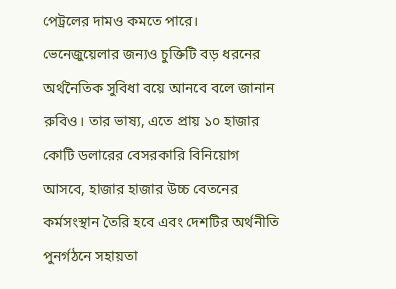পেট্রলের দামও কমতে পারে।
ভেনেজুয়েলার জন্যও চুক্তিটি বড় ধরনের অর্থনৈতিক সুবিধা বয়ে আনবে বলে জানান রুবিও। তার ভাষ্য, এতে প্রায় ১০ হাজার কোটি ডলারের বেসরকারি বিনিয়োগ আসবে, হাজার হাজার উচ্চ বেতনের কর্মসংস্থান তৈরি হবে এবং দেশটির অর্থনীতি পুনর্গঠনে সহায়তা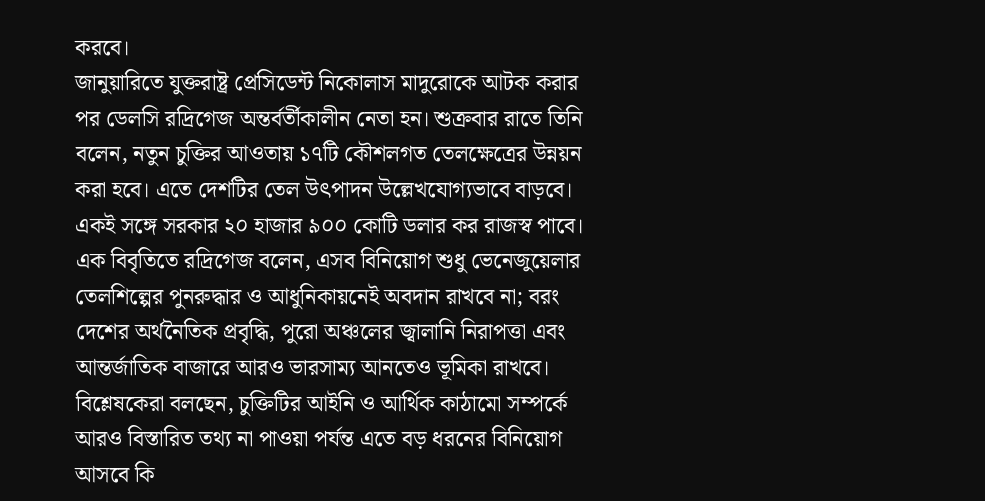করবে।
জানুয়ারিতে যুক্তরাষ্ট্র প্রেসিডেন্ট নিকোলাস মাদুরোকে আটক করার পর ডেলসি রদ্রিগেজ অন্তর্বর্তীকালীন নেতা হন। শুক্রবার রাতে তিনি বলেন, নতুন চুক্তির আওতায় ১৭টি কৌশলগত তেলক্ষেত্রের উন্নয়ন করা হবে। এতে দেশটির তেল উৎপাদন উল্লেখযোগ্যভাবে বাড়বে। একই সঙ্গে সরকার ২০ হাজার ৯০০ কোটি ডলার কর রাজস্ব পাবে।
এক বিবৃতিতে রদ্রিগেজ বলেন, এসব বিনিয়োগ শুধু ভেনেজুয়েলার তেলশিল্পের পুনরুদ্ধার ও আধুনিকায়নেই অবদান রাখবে না; বরং দেশের অর্থনৈতিক প্রবৃদ্ধি, পুরো অঞ্চলের জ্বালানি নিরাপত্তা এবং আন্তর্জাতিক বাজারে আরও ভারসাম্য আনতেও ভূমিকা রাখবে।
বিশ্লেষকেরা বলছেন, চুক্তিটির আইনি ও আর্থিক কাঠামো সম্পর্কে আরও বিস্তারিত তথ্য না পাওয়া পর্যন্ত এতে বড় ধরনের বিনিয়োগ আসবে কি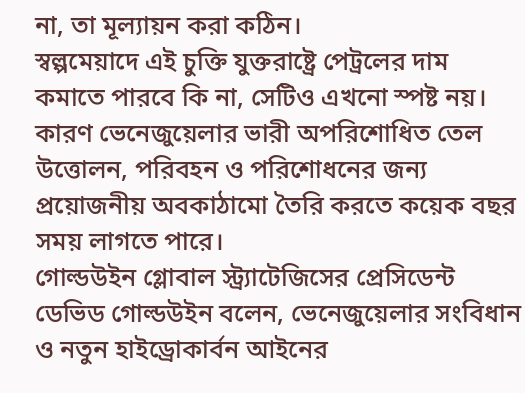না, তা মূল্যায়ন করা কঠিন।
স্বল্পমেয়াদে এই চুক্তি যুক্তরাষ্ট্রে পেট্রলের দাম কমাতে পারবে কি না, সেটিও এখনো স্পষ্ট নয়। কারণ ভেনেজুয়েলার ভারী অপরিশোধিত তেল উত্তোলন, পরিবহন ও পরিশোধনের জন্য প্রয়োজনীয় অবকাঠামো তৈরি করতে কয়েক বছর সময় লাগতে পারে।
গোল্ডউইন গ্লোবাল স্ট্র্যাটেজিসের প্রেসিডেন্ট ডেভিড গোল্ডউইন বলেন, ভেনেজুয়েলার সংবিধান ও নতুন হাইড্রোকার্বন আইনের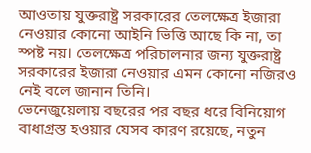আওতায় যুক্তরাষ্ট্র সরকারের তেলক্ষেত্র ইজারা নেওয়ার কোনো আইনি ভিত্তি আছে কি না, তা স্পষ্ট নয়। তেলক্ষেত্র পরিচালনার জন্য যুক্তরাষ্ট্র সরকারের ইজারা নেওয়ার এমন কোনো নজিরও নেই বলে জানান তিনি।
ভেনেজুয়েলায় বছরের পর বছর ধরে বিনিয়োগ বাধাগ্রস্ত হওয়ার যেসব কারণ রয়েছে, নতুন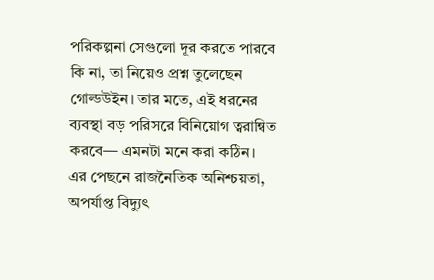পরিকল্পনা সেগুলো দূর করতে পারবে কি না, তা নিয়েও প্রশ্ন তুলেছেন গোল্ডউইন। তার মতে, এই ধরনের ব্যবস্থা বড় পরিসরে বিনিয়োগ ত্বরান্বিত করবে— এমনটা মনে করা কঠিন।
এর পেছনে রাজনৈতিক অনিশ্চয়তা, অপর্যাপ্ত বিদ্যুৎ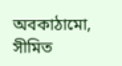অবকাঠামো, সীমিত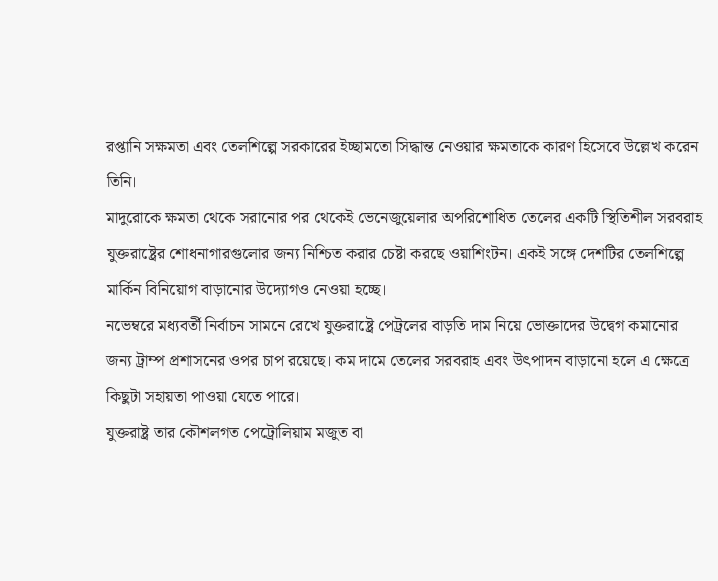রপ্তানি সক্ষমতা এবং তেলশিল্পে সরকারের ইচ্ছামতো সিদ্ধান্ত নেওয়ার ক্ষমতাকে কারণ হিসেবে উল্লেখ করেন তিনি।
মাদুরোকে ক্ষমতা থেকে সরানোর পর থেকেই ভেনেজুয়েলার অপরিশোধিত তেলের একটি স্থিতিশীল সরবরাহ যুক্তরাষ্ট্রের শোধনাগারগুলোর জন্য নিশ্চিত করার চেষ্টা করছে ওয়াশিংটন। একই সঙ্গে দেশটির তেলশিল্পে মার্কিন বিনিয়োগ বাড়ানোর উদ্যোগও নেওয়া হচ্ছে।
নভেম্বরে মধ্যবর্তী নির্বাচন সামনে রেখে যুক্তরাষ্ট্রে পেট্রলের বাড়তি দাম নিয়ে ভোক্তাদের উদ্বেগ কমানোর জন্য ট্রাম্প প্রশাসনের ওপর চাপ রয়েছে। কম দামে তেলের সরবরাহ এবং উৎপাদন বাড়ানো হলে এ ক্ষেত্রে কিছুটা সহায়তা পাওয়া যেতে পারে।
যুক্তরাষ্ট্র তার কৌশলগত পেট্রোলিয়াম মজুত বা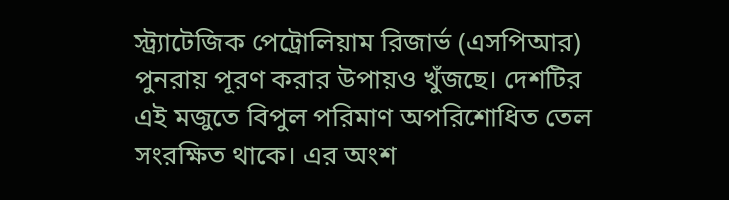স্ট্র্যাটেজিক পেট্রোলিয়াম রিজার্ভ (এসপিআর) পুনরায় পূরণ করার উপায়ও খুঁজছে। দেশটির এই মজুতে বিপুল পরিমাণ অপরিশোধিত তেল সংরক্ষিত থাকে। এর অংশ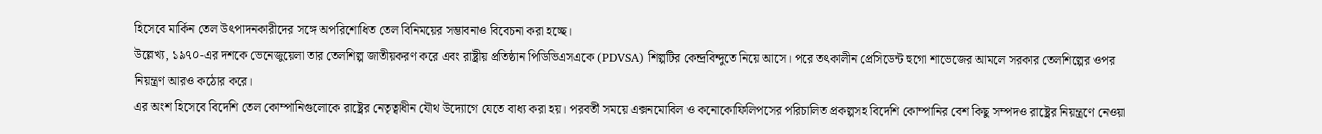হিসেবে মার্কিন তেল উৎপাদনকারীদের সঙ্গে অপরিশোধিত তেল বিনিময়ের সম্ভাবনাও বিবেচনা করা হচ্ছে।
উল্লেখ্য, ১৯৭০-এর দশকে ভেনেজুয়েলা তার তেলশিল্প জাতীয়করণ করে এবং রাষ্ট্রীয় প্রতিষ্ঠান পিডিভিএসএকে (PDVSA) শিল্পটির কেন্দ্রবিন্দুতে নিয়ে আসে। পরে তৎকালীন প্রেসিডেন্ট হুগো শাভেজের আমলে সরকার তেলশিল্পের ওপর নিয়ন্ত্রণ আরও কঠোর করে।
এর অংশ হিসেবে বিদেশি তেল কোম্পানিগুলোকে রাষ্ট্রের নেতৃত্বাধীন যৌথ উদ্যোগে যেতে বাধ্য করা হয়। পরবর্তী সময়ে এক্সনমোবিল ও কনোকোফিলিপসের পরিচালিত প্রকল্পসহ বিদেশি কোম্পানির বেশ কিছু সম্পদও রাষ্ট্রের নিয়ন্ত্রণে নেওয়া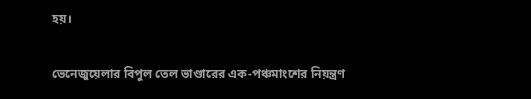হয়।

ভেনেজুয়েলার বিপুল তেল ভাণ্ডারের এক-পঞ্চমাংশের নিয়ন্ত্রণ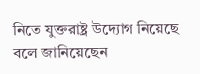নিতে যুক্তরাষ্ট্র উদ্যোগ নিয়েছে বলে জানিয়েছেন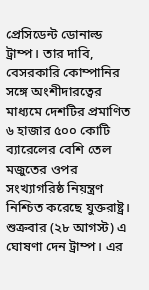প্রেসিডেন্ট ডোনাল্ড ট্রাম্প। তার দাবি, বেসরকারি কোম্পানির সঙ্গে অংশীদারত্বের মাধ্যমে দেশটির প্রমাণিত ৬ হাজার ৫০০ কোটি ব্যারেলের বেশি তেল মজুতের ওপর সংখ্যাগরিষ্ঠ নিয়ন্ত্রণ নিশ্চিত করেছে যুক্তরাষ্ট্র।
শুক্রবার (২৮ আগস্ট) এ ঘোষণা দেন ট্রাম্প। এর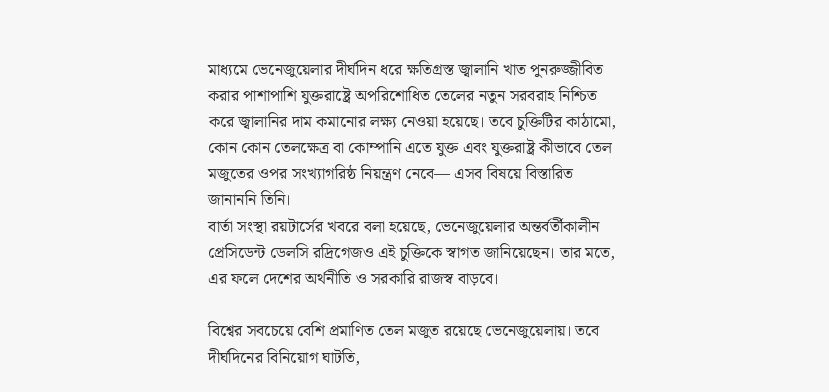মাধ্যমে ভেনেজুয়েলার দীর্ঘদিন ধরে ক্ষতিগ্রস্ত জ্বালানি খাত পুনরুজ্জীবিত করার পাশাপাশি যুক্তরাষ্ট্রে অপরিশোধিত তেলের নতুন সরবরাহ নিশ্চিত করে জ্বালানির দাম কমানোর লক্ষ্য নেওয়া হয়েছে। তবে চুক্তিটির কাঠামো, কোন কোন তেলক্ষেত্র বা কোম্পানি এতে যুক্ত এবং যুক্তরাষ্ট্র কীভাবে তেল মজুতের ওপর সংখ্যাগরিষ্ঠ নিয়ন্ত্রণ নেবে— এসব বিষয়ে বিস্তারিত জানাননি তিনি।
বার্তা সংস্থা রয়টার্সের খবরে বলা হয়েছে, ভেনেজুয়েলার অন্তর্বর্তীকালীন প্রেসিডেন্ট ডেলসি রদ্রিগেজও এই চুক্তিকে স্বাগত জানিয়েছেন। তার মতে, এর ফলে দেশের অর্থনীতি ও সরকারি রাজস্ব বাড়বে।

বিশ্বের সবচেয়ে বেশি প্রমাণিত তেল মজুত রয়েছে ভেনেজুয়েলায়। তবে দীর্ঘদিনের বিনিয়োগ ঘাটতি,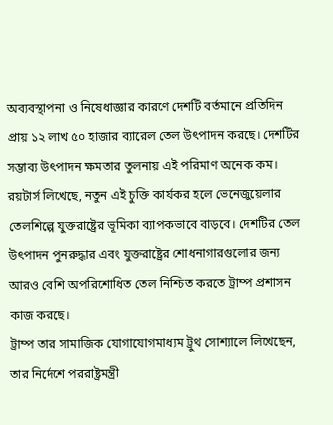অব্যবস্থাপনা ও নিষেধাজ্ঞার কারণে দেশটি বর্তমানে প্রতিদিন প্রায় ১২ লাখ ৫০ হাজার ব্যারেল তেল উৎপাদন করছে। দেশটির সম্ভাব্য উৎপাদন ক্ষমতার তুলনায় এই পরিমাণ অনেক কম।
রয়টার্স লিখেছে, নতুন এই চুক্তি কার্যকর হলে ভেনেজুয়েলার তেলশিল্পে যুক্তরাষ্ট্রের ভূমিকা ব্যাপকভাবে বাড়বে। দেশটির তেল উৎপাদন পুনরুদ্ধার এবং যুক্তরাষ্ট্রের শোধনাগারগুলোর জন্য আরও বেশি অপরিশোধিত তেল নিশ্চিত করতে ট্রাম্প প্রশাসন কাজ করছে।
ট্রাম্প তার সামাজিক যোগাযোগমাধ্যম ট্রুথ সোশ্যালে লিখেছেন, তার নির্দেশে পররাষ্ট্রমন্ত্রী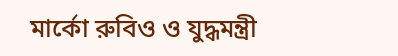মার্কো রুবিও ও যুদ্ধমন্ত্রী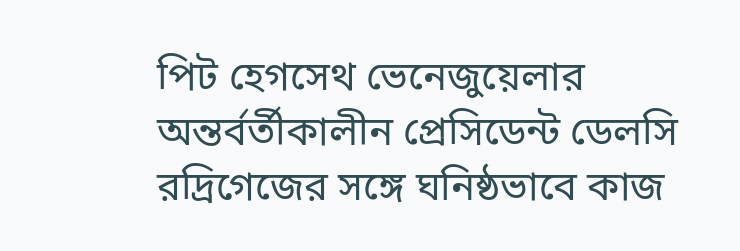পিট হেগসেথ ভেনেজুয়েলার অন্তর্বর্তীকালীন প্রেসিডেন্ট ডেলসি রদ্রিগেজের সঙ্গে ঘনিষ্ঠভাবে কাজ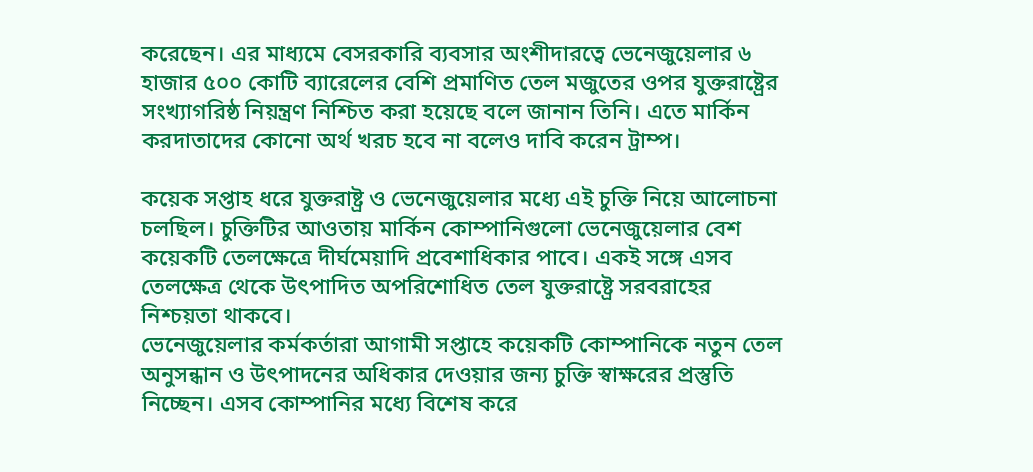করেছেন। এর মাধ্যমে বেসরকারি ব্যবসার অংশীদারত্বে ভেনেজুয়েলার ৬ হাজার ৫০০ কোটি ব্যারেলের বেশি প্রমাণিত তেল মজুতের ওপর যুক্তরাষ্ট্রের সংখ্যাগরিষ্ঠ নিয়ন্ত্রণ নিশ্চিত করা হয়েছে বলে জানান তিনি। এতে মার্কিন করদাতাদের কোনো অর্থ খরচ হবে না বলেও দাবি করেন ট্রাম্প।

কয়েক সপ্তাহ ধরে যুক্তরাষ্ট্র ও ভেনেজুয়েলার মধ্যে এই চুক্তি নিয়ে আলোচনা চলছিল। চুক্তিটির আওতায় মার্কিন কোম্পানিগুলো ভেনেজুয়েলার বেশ কয়েকটি তেলক্ষেত্রে দীর্ঘমেয়াদি প্রবেশাধিকার পাবে। একই সঙ্গে এসব তেলক্ষেত্র থেকে উৎপাদিত অপরিশোধিত তেল যুক্তরাষ্ট্রে সরবরাহের নিশ্চয়তা থাকবে।
ভেনেজুয়েলার কর্মকর্তারা আগামী সপ্তাহে কয়েকটি কোম্পানিকে নতুন তেল অনুসন্ধান ও উৎপাদনের অধিকার দেওয়ার জন্য চুক্তি স্বাক্ষরের প্রস্তুতি নিচ্ছেন। এসব কোম্পানির মধ্যে বিশেষ করে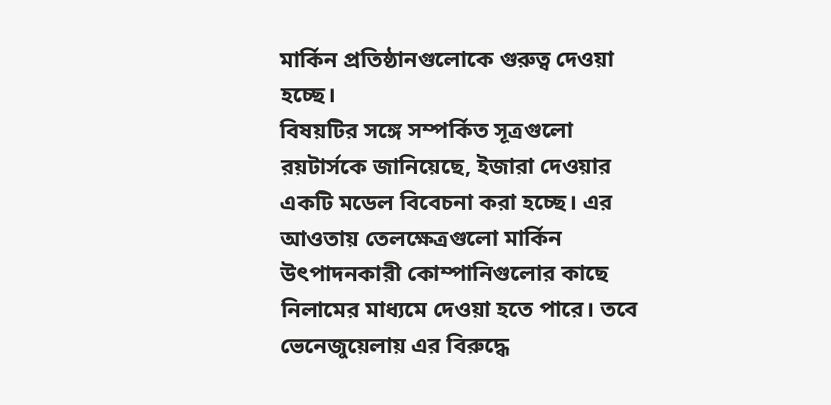মার্কিন প্রতিষ্ঠানগুলোকে গুরুত্ব দেওয়া হচ্ছে।
বিষয়টির সঙ্গে সম্পর্কিত সূত্রগুলো রয়টার্সকে জানিয়েছে, ইজারা দেওয়ার একটি মডেল বিবেচনা করা হচ্ছে। এর আওতায় তেলক্ষেত্রগুলো মার্কিন উৎপাদনকারী কোম্পানিগুলোর কাছে নিলামের মাধ্যমে দেওয়া হতে পারে। তবে ভেনেজুয়েলায় এর বিরুদ্ধে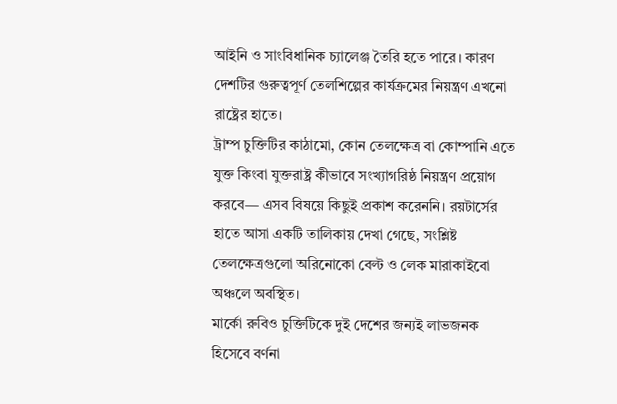আইনি ও সাংবিধানিক চ্যালেঞ্জ তৈরি হতে পারে। কারণ দেশটির গুরুত্বপূর্ণ তেলশিল্পের কার্যক্রমের নিয়ন্ত্রণ এখনো রাষ্ট্রের হাতে।
ট্রাম্প চুক্তিটির কাঠামো, কোন তেলক্ষেত্র বা কোম্পানি এতে যুক্ত কিংবা যুক্তরাষ্ট্র কীভাবে সংখ্যাগরিষ্ঠ নিয়ন্ত্রণ প্রয়োগ করবে— এসব বিষয়ে কিছুই প্রকাশ করেননি। রয়টার্সের হাতে আসা একটি তালিকায় দেখা গেছে, সংশ্লিষ্ট তেলক্ষেত্রগুলো অরিনোকো বেল্ট ও লেক মারাকাইবো অঞ্চলে অবস্থিত।
মার্কো রুবিও চুক্তিটিকে দুই দেশের জন্যই লাভজনক হিসেবে বর্ণনা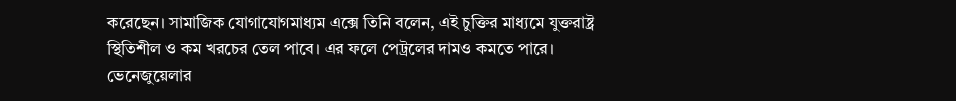করেছেন। সামাজিক যোগাযোগমাধ্যম এক্সে তিনি বলেন, এই চুক্তির মাধ্যমে যুক্তরাষ্ট্র স্থিতিশীল ও কম খরচের তেল পাবে। এর ফলে পেট্রলের দামও কমতে পারে।
ভেনেজুয়েলার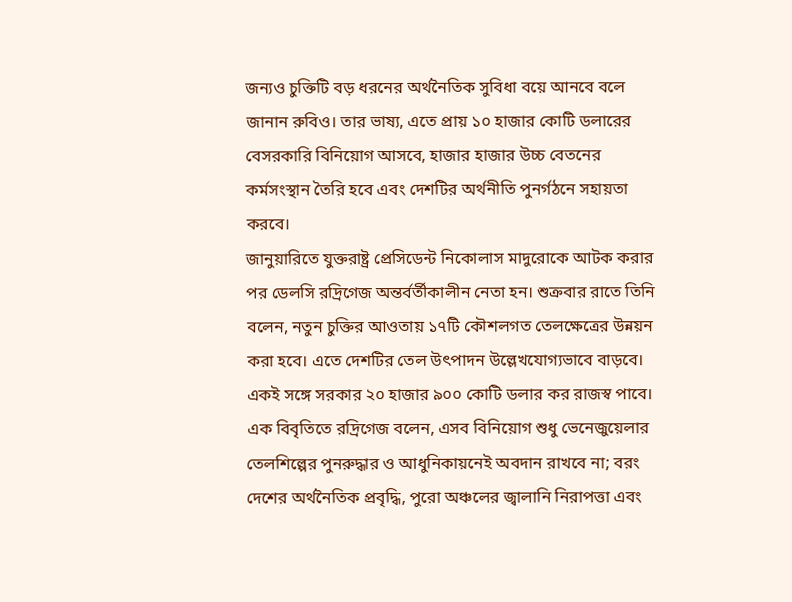জন্যও চুক্তিটি বড় ধরনের অর্থনৈতিক সুবিধা বয়ে আনবে বলে জানান রুবিও। তার ভাষ্য, এতে প্রায় ১০ হাজার কোটি ডলারের বেসরকারি বিনিয়োগ আসবে, হাজার হাজার উচ্চ বেতনের কর্মসংস্থান তৈরি হবে এবং দেশটির অর্থনীতি পুনর্গঠনে সহায়তা করবে।
জানুয়ারিতে যুক্তরাষ্ট্র প্রেসিডেন্ট নিকোলাস মাদুরোকে আটক করার পর ডেলসি রদ্রিগেজ অন্তর্বর্তীকালীন নেতা হন। শুক্রবার রাতে তিনি বলেন, নতুন চুক্তির আওতায় ১৭টি কৌশলগত তেলক্ষেত্রের উন্নয়ন করা হবে। এতে দেশটির তেল উৎপাদন উল্লেখযোগ্যভাবে বাড়বে। একই সঙ্গে সরকার ২০ হাজার ৯০০ কোটি ডলার কর রাজস্ব পাবে।
এক বিবৃতিতে রদ্রিগেজ বলেন, এসব বিনিয়োগ শুধু ভেনেজুয়েলার তেলশিল্পের পুনরুদ্ধার ও আধুনিকায়নেই অবদান রাখবে না; বরং দেশের অর্থনৈতিক প্রবৃদ্ধি, পুরো অঞ্চলের জ্বালানি নিরাপত্তা এবং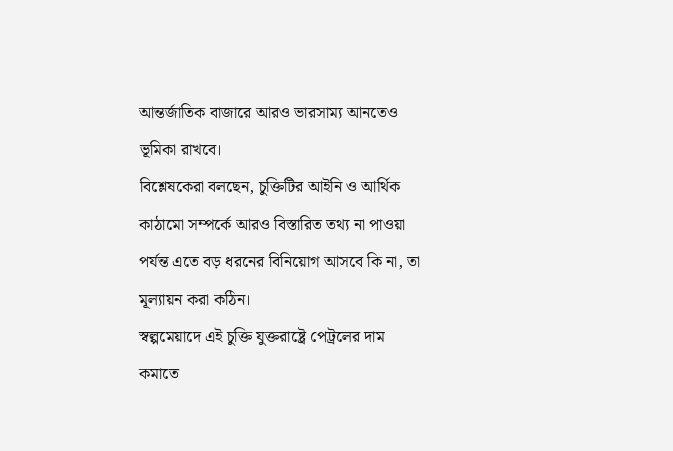আন্তর্জাতিক বাজারে আরও ভারসাম্য আনতেও ভূমিকা রাখবে।
বিশ্লেষকেরা বলছেন, চুক্তিটির আইনি ও আর্থিক কাঠামো সম্পর্কে আরও বিস্তারিত তথ্য না পাওয়া পর্যন্ত এতে বড় ধরনের বিনিয়োগ আসবে কি না, তা মূল্যায়ন করা কঠিন।
স্বল্পমেয়াদে এই চুক্তি যুক্তরাষ্ট্রে পেট্রলের দাম কমাতে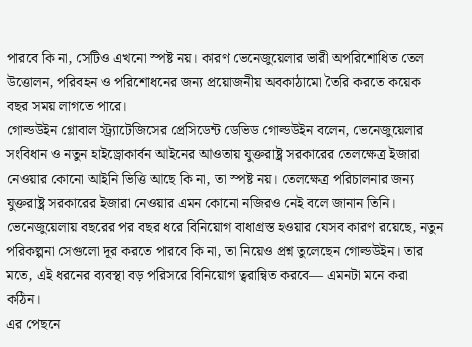পারবে কি না, সেটিও এখনো স্পষ্ট নয়। কারণ ভেনেজুয়েলার ভারী অপরিশোধিত তেল উত্তোলন, পরিবহন ও পরিশোধনের জন্য প্রয়োজনীয় অবকাঠামো তৈরি করতে কয়েক বছর সময় লাগতে পারে।
গোল্ডউইন গ্লোবাল স্ট্র্যাটেজিসের প্রেসিডেন্ট ডেভিড গোল্ডউইন বলেন, ভেনেজুয়েলার সংবিধান ও নতুন হাইড্রোকার্বন আইনের আওতায় যুক্তরাষ্ট্র সরকারের তেলক্ষেত্র ইজারা নেওয়ার কোনো আইনি ভিত্তি আছে কি না, তা স্পষ্ট নয়। তেলক্ষেত্র পরিচালনার জন্য যুক্তরাষ্ট্র সরকারের ইজারা নেওয়ার এমন কোনো নজিরও নেই বলে জানান তিনি।
ভেনেজুয়েলায় বছরের পর বছর ধরে বিনিয়োগ বাধাগ্রস্ত হওয়ার যেসব কারণ রয়েছে, নতুন পরিকল্পনা সেগুলো দূর করতে পারবে কি না, তা নিয়েও প্রশ্ন তুলেছেন গোল্ডউইন। তার মতে, এই ধরনের ব্যবস্থা বড় পরিসরে বিনিয়োগ ত্বরান্বিত করবে— এমনটা মনে করা কঠিন।
এর পেছনে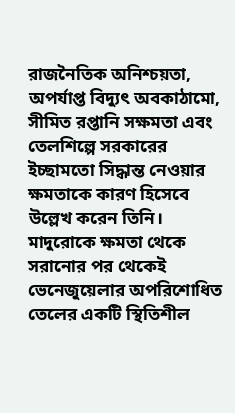রাজনৈতিক অনিশ্চয়তা, অপর্যাপ্ত বিদ্যুৎ অবকাঠামো, সীমিত রপ্তানি সক্ষমতা এবং তেলশিল্পে সরকারের ইচ্ছামতো সিদ্ধান্ত নেওয়ার ক্ষমতাকে কারণ হিসেবে উল্লেখ করেন তিনি।
মাদুরোকে ক্ষমতা থেকে সরানোর পর থেকেই ভেনেজুয়েলার অপরিশোধিত তেলের একটি স্থিতিশীল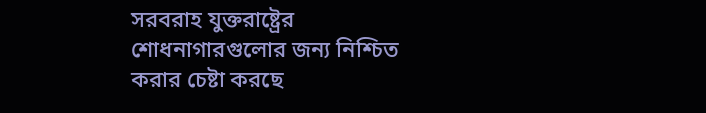সরবরাহ যুক্তরাষ্ট্রের শোধনাগারগুলোর জন্য নিশ্চিত করার চেষ্টা করছে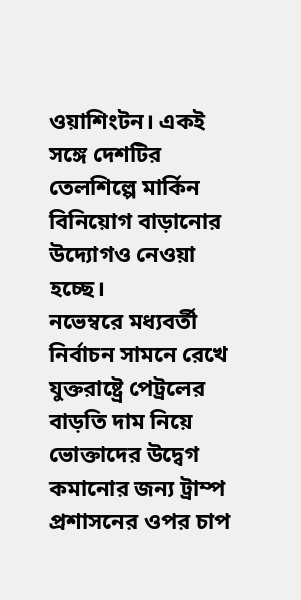ওয়াশিংটন। একই সঙ্গে দেশটির তেলশিল্পে মার্কিন বিনিয়োগ বাড়ানোর উদ্যোগও নেওয়া হচ্ছে।
নভেম্বরে মধ্যবর্তী নির্বাচন সামনে রেখে যুক্তরাষ্ট্রে পেট্রলের বাড়তি দাম নিয়ে ভোক্তাদের উদ্বেগ কমানোর জন্য ট্রাম্প প্রশাসনের ওপর চাপ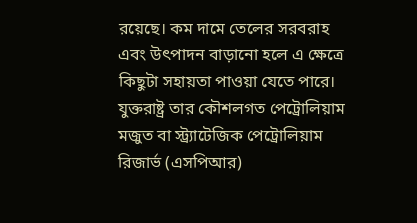রয়েছে। কম দামে তেলের সরবরাহ এবং উৎপাদন বাড়ানো হলে এ ক্ষেত্রে কিছুটা সহায়তা পাওয়া যেতে পারে।
যুক্তরাষ্ট্র তার কৌশলগত পেট্রোলিয়াম মজুত বা স্ট্র্যাটেজিক পেট্রোলিয়াম রিজার্ভ (এসপিআর)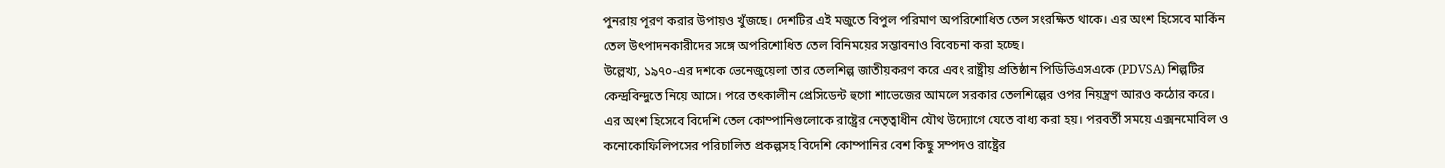পুনরায় পূরণ করার উপায়ও খুঁজছে। দেশটির এই মজুতে বিপুল পরিমাণ অপরিশোধিত তেল সংরক্ষিত থাকে। এর অংশ হিসেবে মার্কিন তেল উৎপাদনকারীদের সঙ্গে অপরিশোধিত তেল বিনিময়ের সম্ভাবনাও বিবেচনা করা হচ্ছে।
উল্লেখ্য, ১৯৭০-এর দশকে ভেনেজুয়েলা তার তেলশিল্প জাতীয়করণ করে এবং রাষ্ট্রীয় প্রতিষ্ঠান পিডিভিএসএকে (PDVSA) শিল্পটির কেন্দ্রবিন্দুতে নিয়ে আসে। পরে তৎকালীন প্রেসিডেন্ট হুগো শাভেজের আমলে সরকার তেলশিল্পের ওপর নিয়ন্ত্রণ আরও কঠোর করে।
এর অংশ হিসেবে বিদেশি তেল কোম্পানিগুলোকে রাষ্ট্রের নেতৃত্বাধীন যৌথ উদ্যোগে যেতে বাধ্য করা হয়। পরবর্তী সময়ে এক্সনমোবিল ও কনোকোফিলিপসের পরিচালিত প্রকল্পসহ বিদেশি কোম্পানির বেশ কিছু সম্পদও রাষ্ট্রের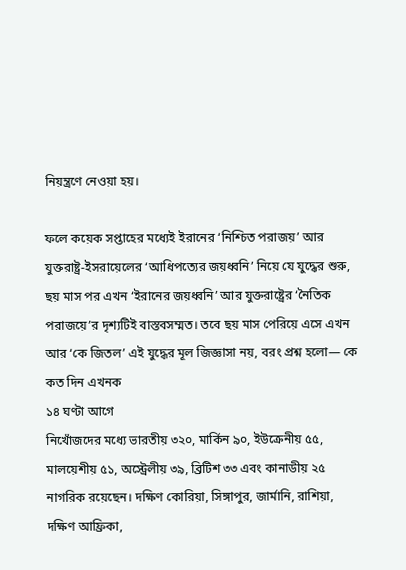নিয়ন্ত্রণে নেওয়া হয়।

ফলে কয়েক সপ্তাহের মধ্যেই ইরানের ‘নিশ্চিত পরাজয়’ আর যুক্তরাষ্ট্র-ইসরায়েলের ‘আধিপত্যের জয়ধ্বনি’ নিয়ে যে যুদ্ধের শুরু, ছয় মাস পর এখন ‘ইরানের জয়ধ্বনি’ আর যুক্তরাষ্ট্রের ‘নৈতিক পরাজয়ে’র দৃশ্যটিই বাস্তবসম্মত। তবে ছয় মাস পেরিয়ে এসে এখন আর ‘কে জিতল’ এই যুদ্ধের মূল জিজ্ঞাসা নয়, বরং প্রশ্ন হলো— কে কত দিন এখনক
১৪ ঘণ্টা আগে
নিখোঁজদের মধ্যে ভারতীয় ৩২০, মার্কিন ৯০, ইউক্রেনীয় ৫৫, মালয়েশীয় ৫১, অস্ট্রেলীয় ৩৯, ব্রিটিশ ৩৩ এবং কানাডীয় ২৫ নাগরিক রয়েছেন। দক্ষিণ কোরিয়া, সিঙ্গাপুর, জার্মানি, রাশিয়া, দক্ষিণ আফ্রিকা,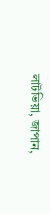লাটভিয়া, জাপান,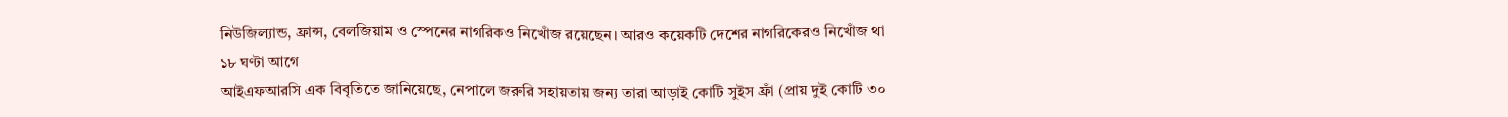নিউজিল্যান্ড, ফ্রান্স, বেলজিয়াম ও স্পেনের নাগরিকও নিখোঁজ রয়েছেন। আরও কয়েকটি দেশের নাগরিকেরও নিখোঁজ থা
১৮ ঘণ্টা আগে
আইএফআরসি এক বিবৃতিতে জানিয়েছে, নেপালে জরুরি সহায়তায় জন্য তারা আড়াই কোটি সুইস ফ্রাঁ (প্রায় দুই কোটি ৩০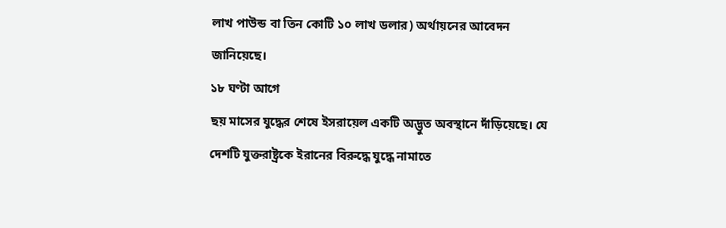লাখ পাউন্ড বা তিন কোটি ১০ লাখ ডলার) অর্থায়নের আবেদন জানিয়েছে।
১৮ ঘণ্টা আগে
ছয় মাসের যুদ্ধের শেষে ইসরায়েল একটি অদ্ভুত অবস্থানে দাঁড়িয়েছে। যে দেশটি যুক্তরাষ্ট্রকে ইরানের বিরুদ্ধে যুদ্ধে নামাতে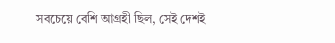সবচেয়ে বেশি আগ্রহী ছিল, সেই দেশই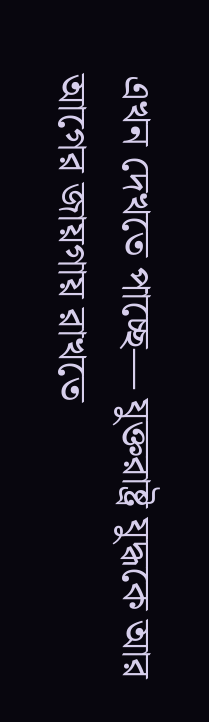এখন দেখতে পাচ্ছে— যুক্তরাষ্ট্র যুদ্ধকে আর আগের জায়গায় রাখতে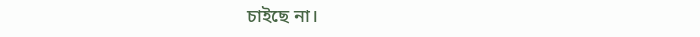চাইছে না।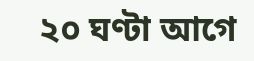২০ ঘণ্টা আগে